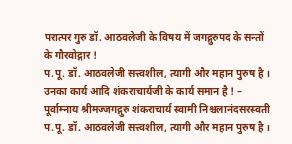परात्पर गुरु डॉ. आठवलेजी के विषय में जगद्गुरुपद के सन्तों के गौरवोद्गार !
प.पू. डॉ. आठवलेजी सत्त्वशील, त्यागी और महान पुरुष है । उनका कार्य आदि शंकराचार्यजी के कार्य समान है ! – पूर्वाम्नाय श्रीमज्जगद्गुरु शंकराचार्य स्वामी निश्चलानंदसरस्वती
प.पू. डॉ. आठवलेजी सत्त्वशील, त्यागी और महान पुरुष है ।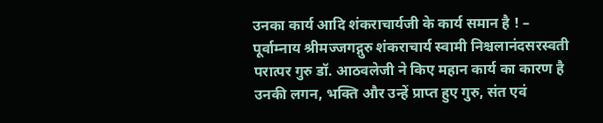उनका कार्य आदि शंकराचार्यजी के कार्य समान है ! – पूर्वाम्नाय श्रीमज्जगद्गुरु शंकराचार्य स्वामी निश्चलानंदसरस्वती
परात्पर गुरु डॉ. आठवलेजी ने किए महान कार्य का कारण है उनकी लगन, भक्ति और उन्हें प्राप्त हुए गुरु, संत एवं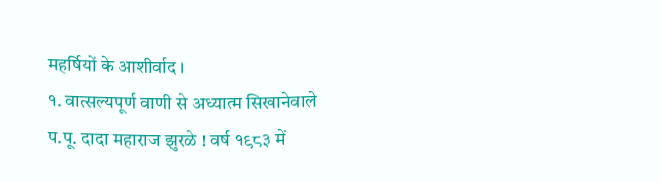महर्षियों के आशीर्वाद ।
१. वात्सल्यपूर्ण वाणी से अध्यात्म सिखानेवाले प.पू. दादा महाराज झुरळे ! वर्ष १९८३ में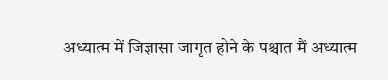अध्यात्म में जिज्ञासा जागृत होने के पश्चात मैं अध्यात्म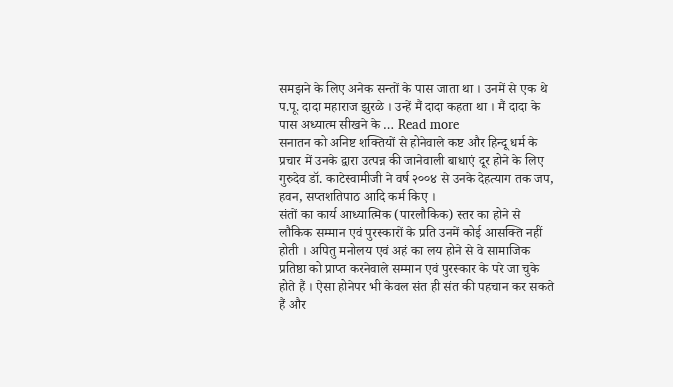समझने के लिए अनेक सन्तों के पास जाता था । उनमें से एक थे प.पू. दादा महाराज झुरळे । उन्हें मैं दादा कहता था । मैं दादा के पास अध्यात्म सीखने के … Read more
सनातन को अनिष्ट शक्तियों से होनेवाले कष्ट और हिन्दू धर्म के प्रचार में उनके द्वारा उत्पन्न की जानेवाली बाधाएं दूर होने के लिए गुरुदेव डॉ. काटेस्वामीजी ने वर्ष २००४ से उनके देहत्याग तक जप, हवन, सप्तशतिपाठ आदि कर्म किए ।
संतों का कार्य आध्यात्मिक (पारलौकिक) स्तर का होने से लौकिक सम्मान एवं पुरस्कारों के प्रति उनमें कोई आसक्ति नहीं होती । अपितु मनोलय एवं अहं का लय होने से वे सामाजिक प्रतिष्ठा को प्राप्त करनेवाले सम्मान एवं पुरस्कार के परे जा चुके होते हैं । ऐसा होनेपर भी केवल संत ही संत की पहचान कर सकते हैं और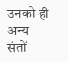उनको ही अन्य संतों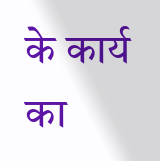के कार्य का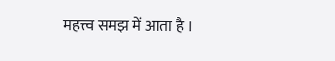महत्त्व समझ में आता है ।